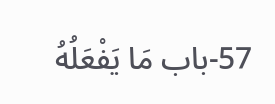57-باب مَا يَفْعَلُهُ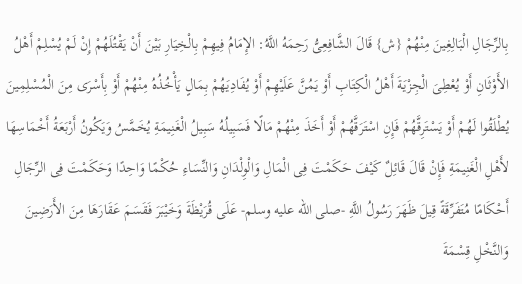بِالرِّجَالِ الْبَالِغِينَ مِنْهُمْ {ش} قَالَ الشَّافِعِىُّ رَحِمَهُ اللَّهُ: الإِمَامُ فِيهِمْ بِالْخِيَارِ بَيْنَ أَنْ يَقْتُلَهُمْ إِنْ لَمْ يُسْلِمْ أَهْلُ الأَوْثَانِ أَوْ يُعْطِىَ الْجِزْيَةَ أَهْلُ الْكِتَابِ أَوْ يَمُنَّ عَلَيْهِمْ أَوْ يُفَادِيَهُمْ بِمَالٍ يَأْخُذُهُ مِنْهُمْ أَوْ بِأَسْرَى مِنَ الْمُسْلِمِينَ يُطْلَقُوا لَهُمْ أَوْ يَسْتَرِقَّهُمْ فَإِنِ اسْتَرَقَّهُمْ أَوْ أَخَذَ مِنْهُمْ مَالًا فَسَبِيلُهُ سَبِيلُ الْغَنِيمَةِ يُخَمَّسُ وَيَكُونُ أَرْبَعَةُ أَخْمَاسِهَا لأَهْلِ الْغَنِيمَةِ فَإِنْ قَالَ قَائِلٌ كَيْفَ حَكَمْتَ فِى الْمَالِ وَالْوِلْدَانِ وَالنِّسَاءِ حُكْمًا وَاحِدًا وَحَكَمْتَ فِى الرِّجَالِ أَحْكَامًا مُتَفَرِّقَةً قِيلَ ظَهَرَ رَسُولُ اللَّهِ -صلى الله عليه وسلم- عَلَى قُرَيْظَةَ وَخَيْبَرَ فَقَسَمَ عَقَارَهَا مِنَ الأَرَضِينَ وَالنَّخْلِ قِسْمَةَ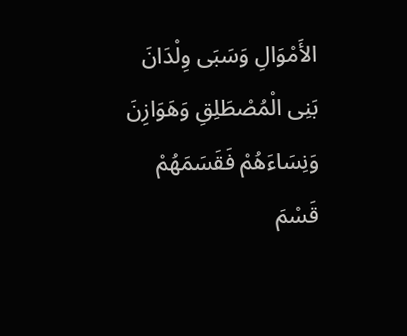الأَمْوَالِ وَسَبَى وِلْدَانَ بَنِى الْمُصْطَلِقِ وَهَوَازِنَ وَنِسَاءَهُمْ فَقَسَمَهُمْ قَسْمَ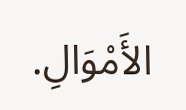الأَمْوَالِ.